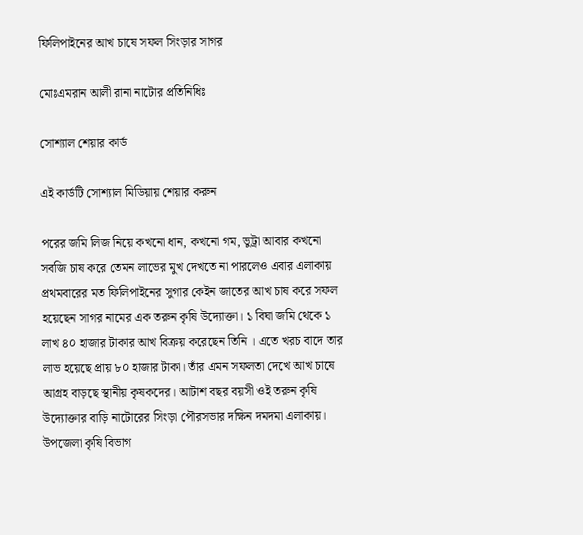ফিলিপাইনের আখ চাষে সফল সিংড়ার সাগর

মোঃএমরান আলী রানা নাটোর প্রতিনিধিঃ

সোশ্যাল শেয়ার কার্ড

এই কার্ডটি সোশ্যাল মিডিয়ায় শেয়ার করুন

পরের জমি লিজ নিয়ে কখনো ধান, কখনো গম, ভুট্রা আবার কখনো সবজি চাষ করে তেমন লাভের মুখ দেখতে না পারলেও এবার এলাকায় প্রথমবারের মত ফিলিপাইনের সুগার কেইন জাতের আখ চাষ করে সফল হয়েছেন সাগর নামের এক তরুন কৃষি উদ্যোক্তা। ১ বিঘা জমি থেকে ১ লাখ ৪০ হাজার টাকার আখ বিক্রয় করেছেন তিনি । এতে খরচ বাদে তার লাভ হয়েছে প্রায় ৮০ হাজার টাকা। তাঁর এমন সফলতা দেখে আখ চাষে আগ্রহ বাড়ছে স্থানীয় কৃষকদের। আটাশ বছর বয়সী ওই তরুন কৃষি উদ্যোক্তার বাড়ি নাটোরের সিংড়া পৌরসভার দক্ষিন দমদমা এলাকায়।
উপজেলা কৃষি বিভাগ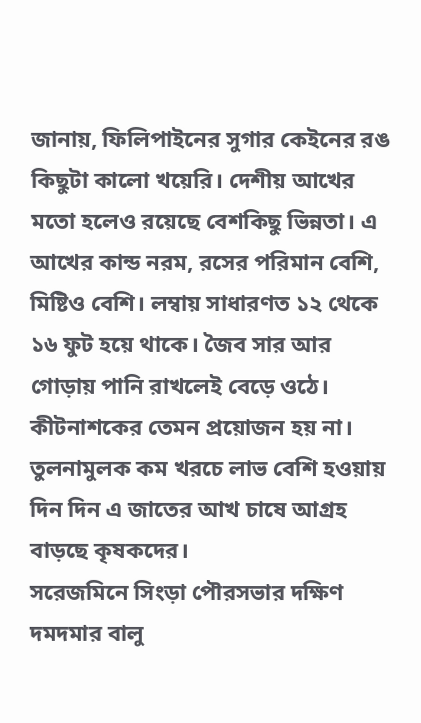জানায়, ফিলিপাইনের সুগার কেইনের রঙ কিছুটা কালো খয়েরি। দেশীয় আখের মতো হলেও রয়েছে বেশকিছু ভিন্নতা। এ আখের কান্ড নরম, রসের পরিমান বেশি, মিষ্টিও বেশি। লম্বায় সাধারণত ১২ থেকে ১৬ ফুট হয়ে থাকে। জৈব সার আর গোড়ায় পানি রাখলেই বেড়ে ওঠে। কীটনাশকের তেমন প্রয়োজন হয় না। তুলনামুলক কম খরচে লাভ বেশি হওয়ায় দিন দিন এ জাতের আখ চাষে আগ্রহ বাড়ছে কৃষকদের।
সরেজমিনে সিংড়া পৌরসভার দক্ষিণ দমদমার বালু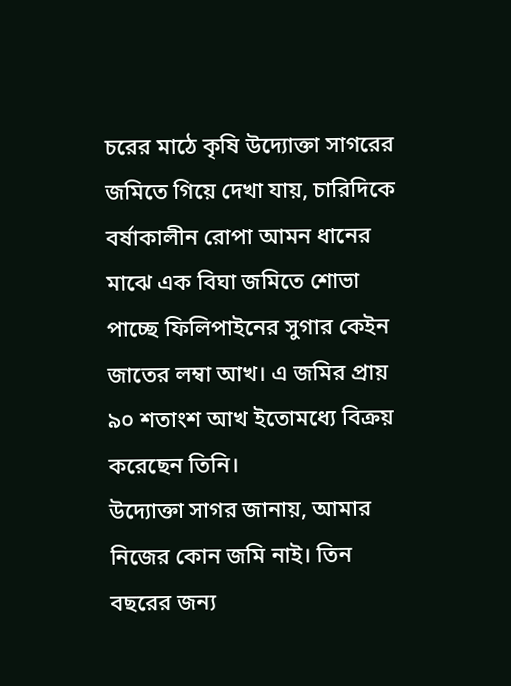চরের মাঠে কৃষি উদ্যোক্তা সাগরের জমিতে গিয়ে দেখা যায়, চারিদিকে বর্ষাকালীন রোপা আমন ধানের মাঝে এক বিঘা জমিতে শোভা পাচ্ছে ফিলিপাইনের সুগার কেইন জাতের লম্বা আখ। এ জমির প্রায় ৯০ শতাংশ আখ ইতোমধ্যে বিক্রয় করেছেন তিনি।
উদ্যোক্তা সাগর জানায়, আমার নিজের কোন জমি নাই। তিন বছরের জন্য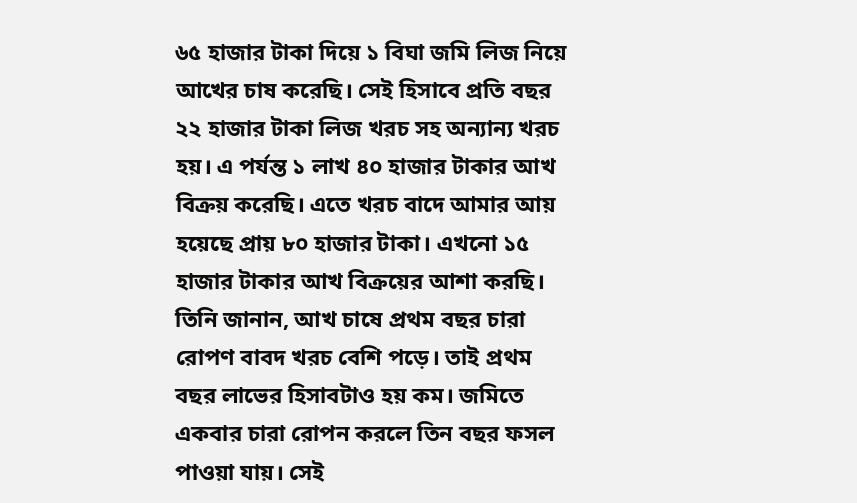৬৫ হাজার টাকা দিয়ে ১ বিঘা জমি লিজ নিয়ে আখের চাষ করেছি। সেই হিসাবে প্রতি বছর ২২ হাজার টাকা লিজ খরচ সহ অন্যান্য খরচ হয়। এ পর্যন্ত ১ লাখ ৪০ হাজার টাকার আখ বিক্রয় করেছি। এতে খরচ বাদে আমার আয় হয়েছে প্রায় ৮০ হাজার টাকা। এখনো ১৫ হাজার টাকার আখ বিক্রয়ের আশা করছি। তিনি জানান, আখ চাষে প্রথম বছর চারা রোপণ বাবদ খরচ বেশি পড়ে। তাই প্রথম বছর লাভের হিসাবটাও হয় কম। জমিতে একবার চারা রোপন করলে তিন বছর ফসল পাওয়া যায়। সেই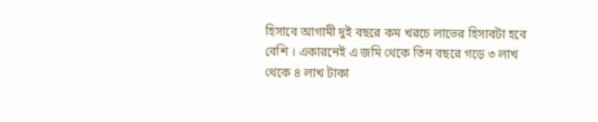হিসাবে আগামী দুই বছরে কম খরচে লাভের হিসাবটা হবে বেশি । একারনেই এ জমি থেকে তিন বছরে গড়ে ৩ লাখ থেকে ৪ লাখ টাকা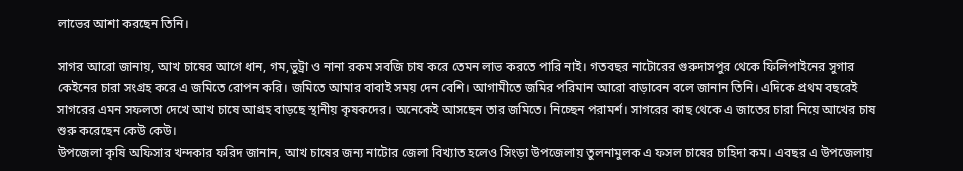লাভের আশা করছেন তিনি।

সাগর আরো জানায়, আখ চাষের আগে ধান, গম,ভুট্রা ও নানা রকম সবজি চাষ করে তেমন লাভ করতে পারি নাই। গতবছর নাটোরের গুরুদাসপুর থেকে ফিলিপাইনের সুগার কেইনের চারা সংগ্রহ করে এ জমিতে রোপন করি। জমিতে আমার বাবাই সময় দেন বেশি। আগামীতে জমির পরিমান আরো বাড়াবেন বলে জানান তিনি। এদিকে প্রথম বছরেই সাগরের এমন সফলতা দেখে আখ চাষে আগ্রহ বাড়ছে স্থানীয় কৃষকদের। অনেকেই আসছেন তার জমিতে। নিচ্ছেন পরামর্শ। সাগরের কাছ থেকে এ জাতের চারা নিয়ে আখের চাষ শুরু করেছেন কেউ কেউ।
উপজেলা কৃষি অফিসার খন্দকার ফরিদ জানান, আখ চাষের জন্য নাটোর জেলা বিখ্যাত হলেও সিংড়া উপজেলায় তুলনামুলক এ ফসল চাষের চাহিদা কম। এবছর এ উপজেলায়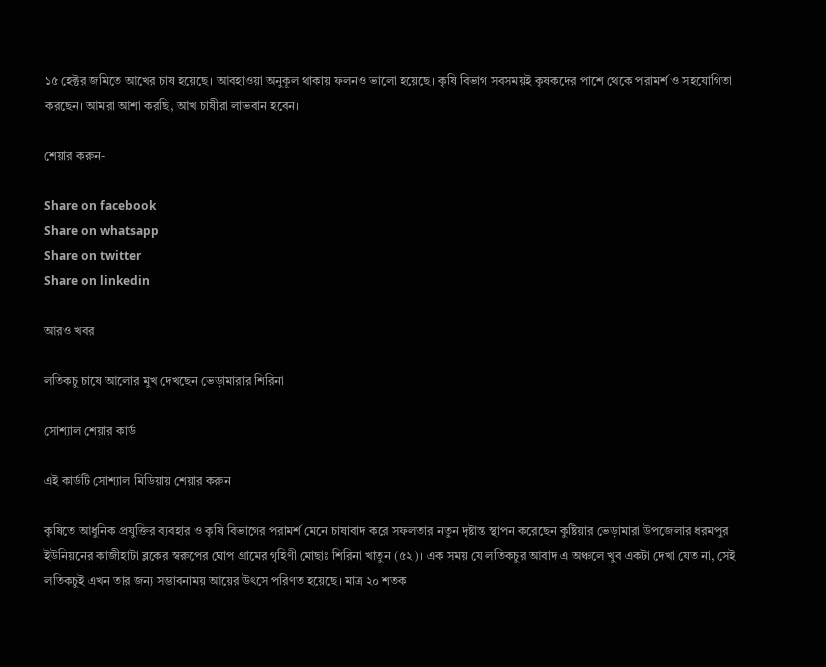১৫ হেক্টর জমিতে আখের চাষ হয়েছে। আবহাওয়া অনুকূল থাকায় ফলনও ভালো হয়েছে। কৃষি বিভাগ সবসময়ই কৃষকদের পাশে থেকে পরামর্শ ও সহযোগিতা করছেন। আমরা আশা করছি, আখ চাষীরা লাভবান হবেন।

শেয়ার করুন-

Share on facebook
Share on whatsapp
Share on twitter
Share on linkedin

আরও খবর

লতিকচু চাষে আলোর মুখ দেখছেন ভেড়ামারার শিরিনা

সোশ্যাল শেয়ার কার্ড

এই কার্ডটি সোশ্যাল মিডিয়ায় শেয়ার করুন

কৃষিতে আধুনিক প্রযুক্তির ব্যবহার ও কৃষি বিভাগের পরামর্শ মেনে চাষাবাদ করে সফলতার নতুন দৃষ্টান্ত স্থাপন করেছেন কুষ্টিয়ার ভেড়ামারা উপজেলার ধরমপুর ইউনিয়নের কাজীহাটা ব্লকের স্বরুপের ঘোপ গ্রামের গৃহিণী মোছাঃ শিরিনা খাতুন (৫২)। এক সময় যে লতিকচুর আবাদ এ অঞ্চলে খুব একটা দেখা যেত না, সেই লতিকচুই এখন তার জন্য সম্ভাবনাময় আয়ের উৎসে পরিণত হয়েছে। মাত্র ২০ শতক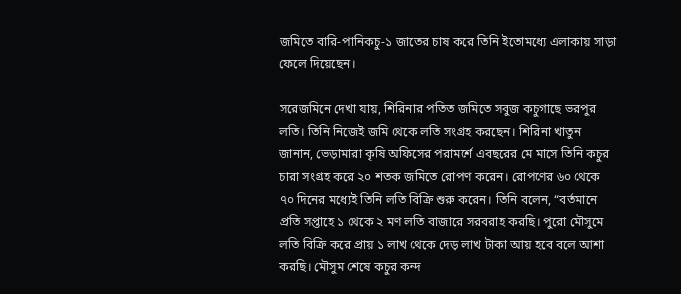জমিতে বারি-পানিকচু-১ জাতের চাষ করে তিনি ইতোমধ্যে এলাকায় সাড়া ফেলে দিয়েছেন।

সরেজমিনে দেখা যায়, শিরিনার পতিত জমিতে সবুজ কচুগাছে ভরপুর লতি। তিনি নিজেই জমি থেকে লতি সংগ্রহ করছেন। শিরিনা খাতুন জানান, ভেড়ামারা কৃষি অফিসের পরামর্শে এবছরের মে মাসে তিনি কচুর চারা সংগ্রহ করে ২০ শতক জমিতে রোপণ করেন। রোপণের ৬০ থেকে ৭০ দিনের মধ্যেই তিনি লতি বিক্রি শুরু করেন। তিনি বলেন, “বর্তমানে প্রতি সপ্তাহে ১ থেকে ২ মণ লতি বাজারে সরবরাহ করছি। পুরো মৌসুমে লতি বিক্রি করে প্রায় ১ লাখ থেকে দেড় লাখ টাকা আয় হবে বলে আশা করছি। মৌসুম শেষে কচুর কন্দ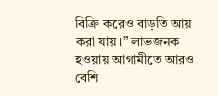বিক্রি করেও বাড়তি আয় করা যায়।” লাভজনক হওয়ায় আগামীতে আরও বেশি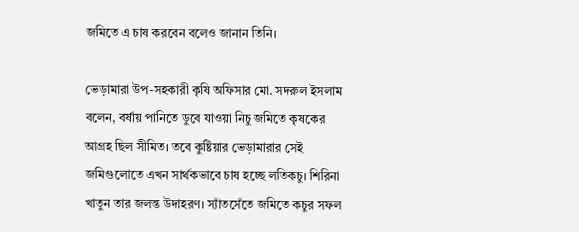জমিতে এ চাষ করবেন বলেও জানান তিনি।

ভেড়ামারা উপ-সহকারী কৃষি অফিসার মো. সদরুল ইসলাম বলেন, বর্ষায় পানিতে ডুবে যাওয়া নিচু জমিতে কৃষকের আগ্রহ ছিল সীমিত। তবে কুষ্টিয়ার ভেড়ামারার সেই জমিগুলোতে এখন সার্থকভাবে চাষ হচ্ছে লতিকচু। শিরিনা খাতুন তার জলন্ত উদাহরণ। স্যাঁতসেঁতে জমিতে কচুর সফল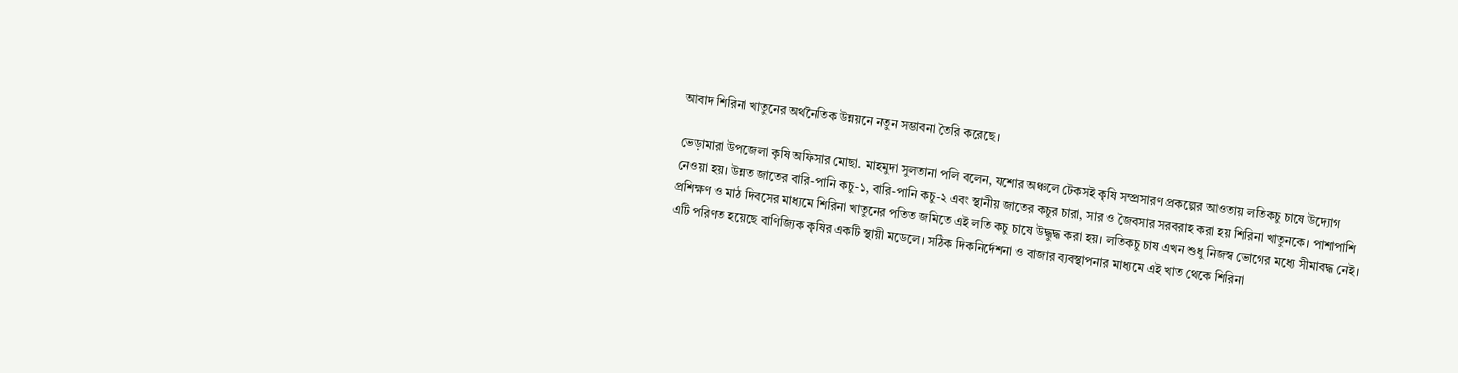আবাদ শিরিনা খাতুনের অর্থনৈতিক উন্নয়নে নতুন সম্ভাবনা তৈরি করেছে।

ভেড়ামারা উপজেলা কৃষি অফিসার মোছা. মাহমুদা সুলতানা পলি বলেন, যশোর অঞ্চলে টেকসই কৃষি সম্প্রসারণ প্রকল্পের আওতায় লতিকচু চাষে উদ্যোগ নেওয়া হয়। উন্নত জাতের বারি-পানি কচু-১, বারি-পানি কচু-২ এবং স্থানীয় জাতের কচুর চারা, সার ও জৈবসার সরবরাহ করা হয় শিরিনা খাতুনকে। পাশাপাশি প্রশিক্ষণ ও মাঠ দিবসের মাধ্যমে শিরিনা খাতুনের পতিত জমিতে এই লতি কচু চাষে উদ্ধুদ্ধ করা হয়। লতিকচু চাষ এখন শুধু নিজস্ব ভোগের মধ্যে সীমাবদ্ধ নেই। এটি পরিণত হয়েছে বাণিজ্যিক কৃষির একটি স্থায়ী মডেলে। সঠিক দিকনির্দেশনা ও বাজার ব্যবস্থাপনার মাধ্যমে এই খাত থেকে শিরিনা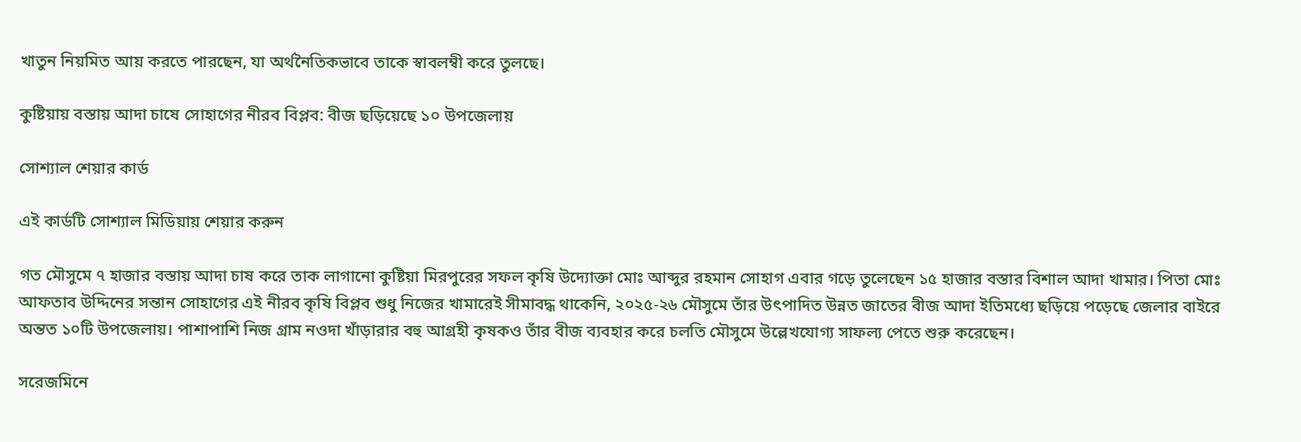খাতুন নিয়মিত আয় করতে পারছেন, যা অর্থনৈতিকভাবে তাকে স্বাবলম্বী করে তুলছে।

কুষ্টিয়ায় বস্তায় আদা চাষে সোহাগের নীরব বিপ্লব: বীজ ছড়িয়েছে ১০ উপজেলায়

সোশ্যাল শেয়ার কার্ড

এই কার্ডটি সোশ্যাল মিডিয়ায় শেয়ার করুন

গত মৌসুমে ৭ হাজার বস্তায় আদা চাষ করে তাক লাগানো কুষ্টিয়া মিরপুরের সফল কৃষি উদ্যোক্তা মোঃ আব্দুর রহমান সোহাগ এবার গড়ে তুলেছেন ১৫ হাজার বস্তার বিশাল আদা খামার। পিতা মোঃ আফতাব উদ্দিনের সন্তান সোহাগের এই নীরব কৃষি বিপ্লব শুধু নিজের খামারেই সীমাবদ্ধ থাকেনি, ২০২৫-২৬ মৌসুমে তাঁর উৎপাদিত উন্নত জাতের বীজ আদা ইতিমধ্যে ছড়িয়ে পড়েছে জেলার বাইরে অন্তত ১০টি উপজেলায়। পাশাপাশি নিজ গ্রাম নওদা খাঁড়ারার বহু আগ্রহী কৃষকও তাঁর বীজ ব্যবহার করে চলতি মৌসুমে উল্লেখযোগ্য সাফল্য পেতে শুরু করেছেন।

সরেজমিনে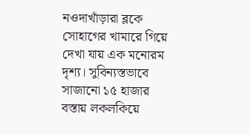নওদাখাঁড়ারা ব্লকে সোহাগের খামারে গিয়ে দেখা যায় এক মনোরম দৃশ্য। সুবিন্যস্তভাবে সাজানো ১৫ হাজার বস্তায় লকলকিয়ে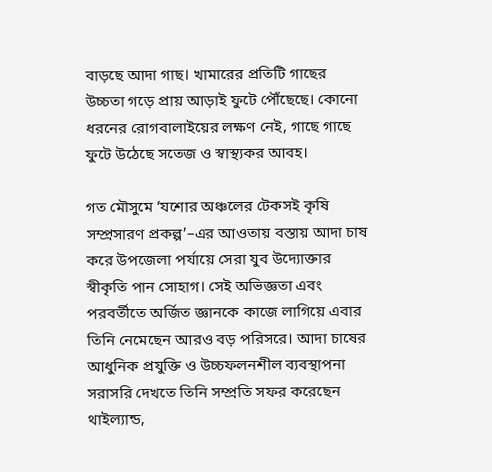বাড়ছে আদা গাছ। খামারের প্রতিটি গাছের উচ্চতা গড়ে প্রায় আড়াই ফুটে পৌঁছেছে। কোনো ধরনের রোগবালাইয়ের লক্ষণ নেই, গাছে গাছে ফুটে উঠেছে সতেজ ও স্বাস্থ্যকর আবহ।

গত মৌসুমে ‘যশোর অঞ্চলের টেকসই কৃষি সম্প্রসারণ প্রকল্প’–এর আওতায় বস্তায় আদা চাষ করে উপজেলা পর্যায়ে সেরা যুব উদ্যোক্তার স্বীকৃতি পান সোহাগ। সেই অভিজ্ঞতা এবং পরবর্তীতে অর্জিত জ্ঞানকে কাজে লাগিয়ে এবার তিনি নেমেছেন আরও বড় পরিসরে। আদা চাষের আধুনিক প্রযুক্তি ও উচ্চফলনশীল ব্যবস্থাপনা সরাসরি দেখতে তিনি সম্প্রতি সফর করেছেন থাইল্যান্ড,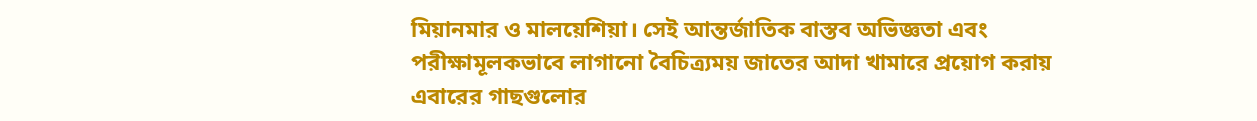মিয়ানমার ও মালয়েশিয়া। সেই আন্তর্জাতিক বাস্তব অভিজ্ঞতা এবং পরীক্ষামূলকভাবে লাগানো বৈচিত্র্যময় জাতের আদা খামারে প্রয়োগ করায় এবারের গাছগুলোর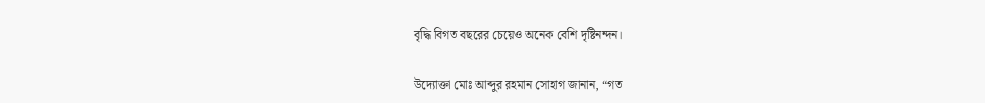বৃদ্ধি বিগত বছরের চেয়েও অনেক বেশি দৃষ্টিনন্দন।

উদ্যোক্তা মোঃ আব্দুর রহমান সোহাগ জানান, “গত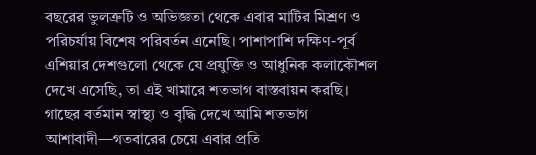বছরের ভুলত্রুটি ও অভিজ্ঞতা থেকে এবার মাটির মিশ্রণ ও পরিচর্যায় বিশেষ পরিবর্তন এনেছি। পাশাপাশি দক্ষিণ-পূর্ব এশিয়ার দেশগুলো থেকে যে প্রযুক্তি ও আধুনিক কলাকৌশল দেখে এসেছি, তা এই খামারে শতভাগ বাস্তবায়ন করছি। গাছের বর্তমান স্বাস্থ্য ও বৃদ্ধি দেখে আমি শতভাগ আশাবাদী—গতবারের চেয়ে এবার প্রতি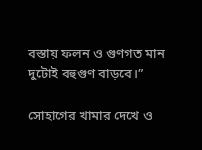বস্তায় ফলন ও গুণগত মান দুটোই বহুগুণ বাড়বে।”

সোহাগের খামার দেখে ও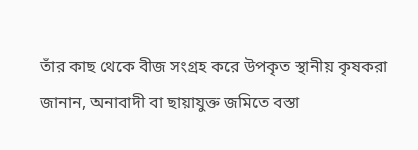তাঁর কাছ থেকে বীজ সংগ্রহ করে উপকৃত স্থানীয় কৃষকরা জানান, অনাবাদী বা ছায়াযুক্ত জমিতে বস্তা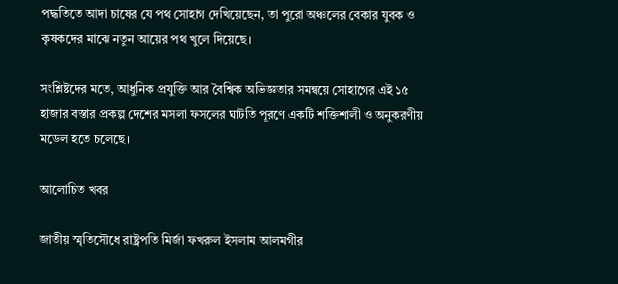পদ্ধতিতে আদা চাষের যে পথ সোহাগ দেখিয়েছেন, তা পুরো অঞ্চলের বেকার যুবক ও কৃষকদের মাঝে নতুন আয়ের পথ খুলে দিয়েছে।

সংশ্লিষ্টদের মতে, আধুনিক প্রযুক্তি আর বৈশ্বিক অভিজ্ঞতার সমন্বয়ে সোহাগের এই ১৫ হাজার বস্তার প্রকল্প দেশের মসলা ফসলের ঘাটতি পূরণে একটি শক্তিশালী ও অনুকরণীয় মডেল হতে চলেছে।

আলোচিত খবর

জাতীয় স্মৃতিসৌধে রাষ্ট্রপতি মির্জা ফখরুল ইসলাম আলমগীর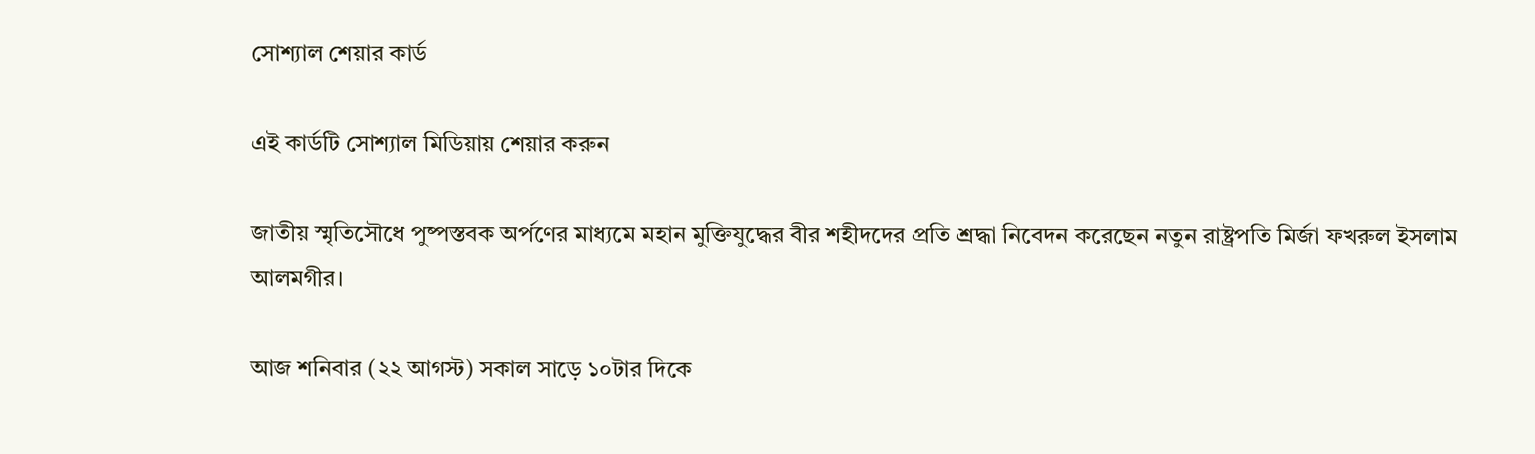সোশ্যাল শেয়ার কার্ড

এই কার্ডটি সোশ্যাল মিডিয়ায় শেয়ার করুন

জাতীয় স্মৃতিসৌধে পুষ্পস্তবক অর্পণের মাধ্যমে মহান মুক্তিযুদ্ধের বীর শহীদদের প্রতি শ্রদ্ধা নিবেদন করেছেন নতুন রাষ্ট্রপতি মির্জা ফখরুল ইসলাম আলমগীর।

আজ শনিবার (২২ আগস্ট) সকাল সাড়ে ১০টার দিকে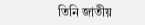তিনি জাতীয়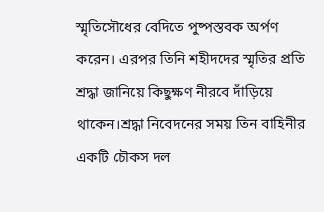স্মৃতিসৌধের বেদিতে পুষ্পস্তবক অর্পণ করেন। এরপর তিনি শহীদদের স্মৃতির প্রতি শ্রদ্ধা জানিয়ে কিছুক্ষণ নীরবে দাঁড়িয়ে থাকেন।শ্রদ্ধা নিবেদনের সময় তিন বাহিনীর একটি চৌকস দল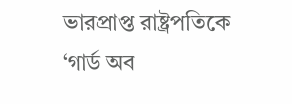ভারপ্রাপ্ত রাষ্ট্রপতিকে ‘গার্ড অব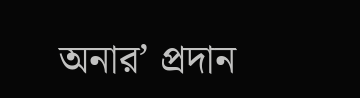অনার’ প্রদান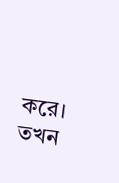করে। তখন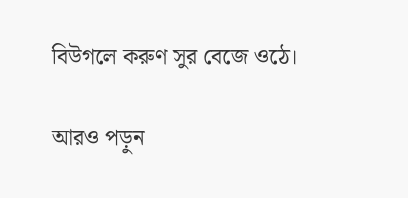বিউগলে করুণ সুর বেজে ওঠে।

আরও পড়ুন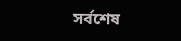সর্বশেষ